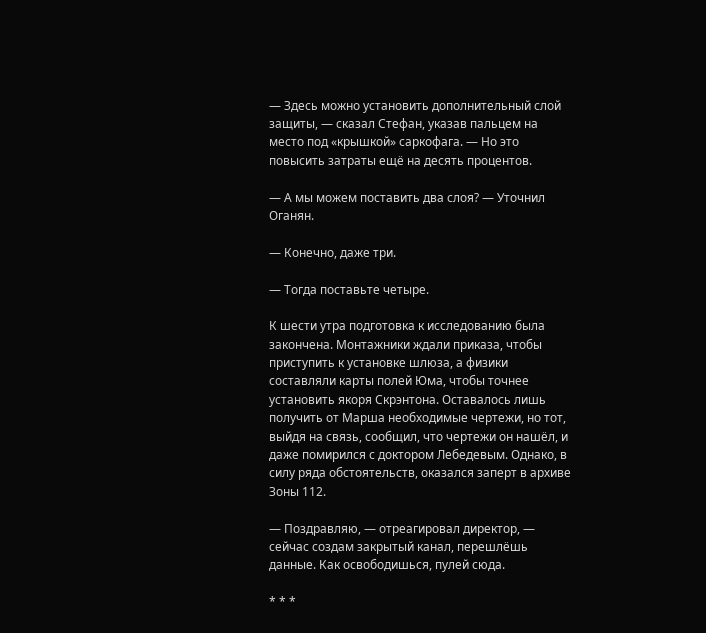— Здесь можно установить дополнительный слой защиты, — сказал Стефан, указав пальцем на место под «крышкой» саркофага. — Но это повысить затраты ещё на десять процентов.

— А мы можем поставить два слоя? — Уточнил Оганян.

— Конечно, даже три.

— Тогда поставьте четыре.

К шести утра подготовка к исследованию была закончена. Монтажники ждали приказа, чтобы приступить к установке шлюза, а физики составляли карты полей Юма, чтобы точнее установить якоря Скрэнтона. Оставалось лишь получить от Марша необходимые чертежи, но тот, выйдя на связь, сообщил, что чертежи он нашёл, и даже помирился с доктором Лебедевым. Однако, в силу ряда обстоятельств, оказался заперт в архиве Зоны 112.

— Поздравляю, — отреагировал директор, — сейчас создам закрытый канал, перешлёшь данные. Как освободишься, пулей сюда.

* * *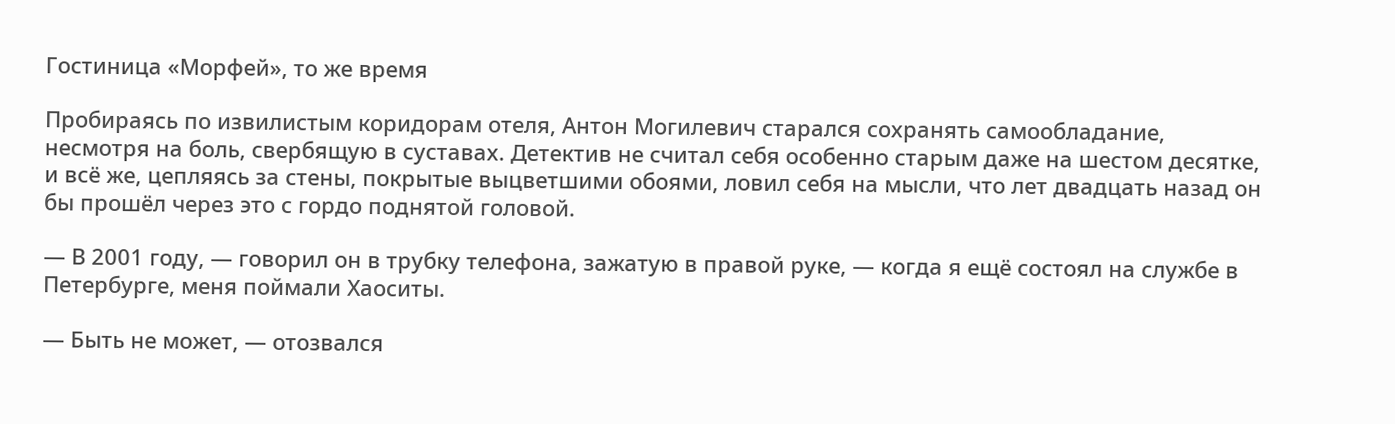Гостиница «Морфей», то же время

Пробираясь по извилистым коридорам отеля, Антон Могилевич старался сохранять самообладание, несмотря на боль, свербящую в суставах. Детектив не считал себя особенно старым даже на шестом десятке, и всё же, цепляясь за стены, покрытые выцветшими обоями, ловил себя на мысли, что лет двадцать назад он бы прошёл через это с гордо поднятой головой.

— В 2001 году, — говорил он в трубку телефона, зажатую в правой руке, — когда я ещё состоял на службе в Петербурге, меня поймали Хаоситы.

— Быть не может, — отозвался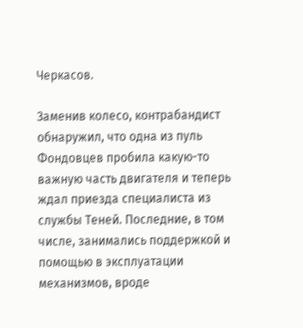Черкасов.

Заменив колесо, контрабандист обнаружил, что одна из пуль Фондовцев пробила какую-то важную часть двигателя и теперь ждал приезда специалиста из службы Теней. Последние, в том числе, занимались поддержкой и помощью в эксплуатации механизмов, вроде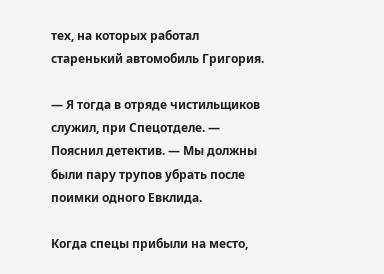тех, на которых работал старенький автомобиль Григория.

— Я тогда в отряде чистильщиков служил, при Спецотделе. — Пояснил детектив. — Мы должны были пару трупов убрать после поимки одного Евклида.

Когда спецы прибыли на место,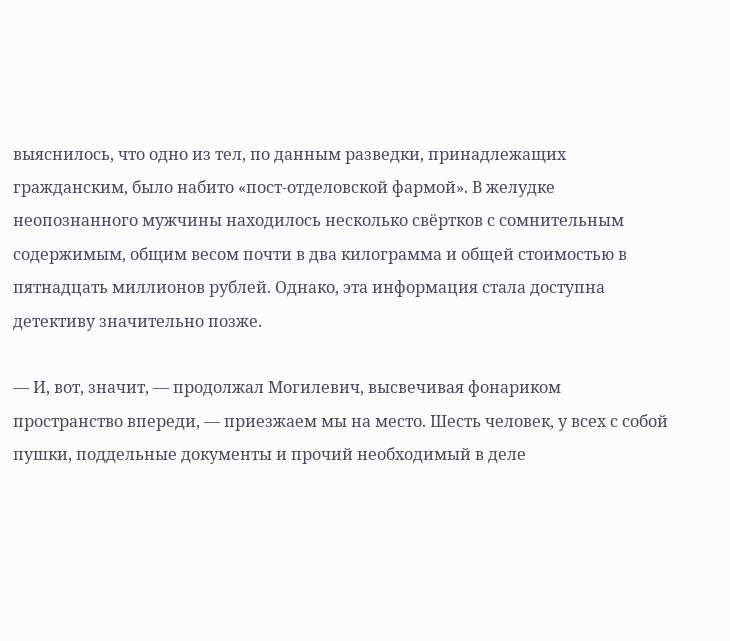выяснилось, что одно из тел, по данным разведки, принадлежащих гражданским, было набито «пост-отделовской фармой». В желудке неопознанного мужчины находилось несколько свёртков с сомнительным содержимым, общим весом почти в два килограмма и общей стоимостью в пятнадцать миллионов рублей. Однако, эта информация стала доступна детективу значительно позже.

— И, вот, значит, — продолжал Могилевич, высвечивая фонариком пространство впереди, — приезжаем мы на место. Шесть человек, у всех с собой пушки, поддельные документы и прочий необходимый в деле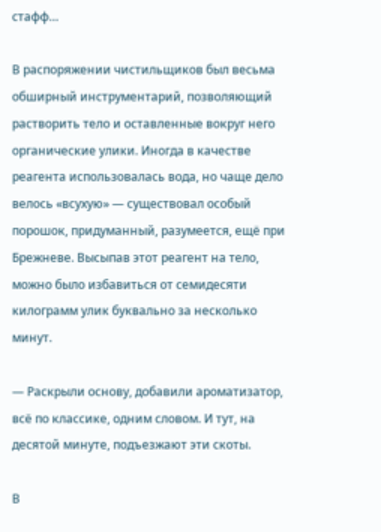стафф…

В распоряжении чистильщиков был весьма обширный инструментарий, позволяющий растворить тело и оставленные вокруг него органические улики. Иногда в качестве реагента использовалась вода, но чаще дело велось «всухую» — существовал особый порошок, придуманный, разумеется, ещё при Брежневе. Высыпав этот реагент на тело, можно было избавиться от семидесяти килограмм улик буквально за несколько минут.

— Раскрыли основу, добавили ароматизатор, всё по классике, одним словом. И тут, на десятой минуте, подъезжают эти скоты.

В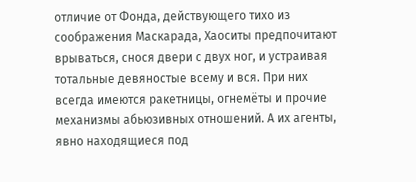отличие от Фонда, действующего тихо из соображения Маскарада, Хаоситы предпочитают врываться, снося двери с двух ног, и устраивая тотальные девяностые всему и вся. При них всегда имеются ракетницы, огнемёты и прочие механизмы абьюзивных отношений. А их агенты, явно находящиеся под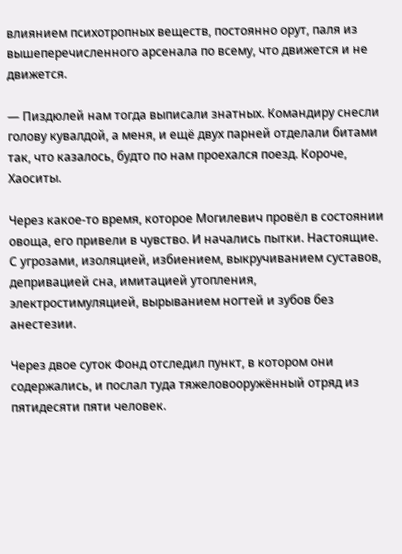влиянием психотропных веществ, постоянно орут, паля из вышеперечисленного арсенала по всему, что движется и не движется.

— Пиздюлей нам тогда выписали знатных. Командиру снесли голову кувалдой, а меня, и ещё двух парней отделали битами так, что казалось, будто по нам проехался поезд. Короче, Хаоситы.

Через какое-то время, которое Могилевич провёл в состоянии овоща, его привели в чувство. И начались пытки. Настоящие. С угрозами, изоляцией, избиением, выкручиванием суставов, депривацией сна, имитацией утопления, электростимуляцией, вырыванием ногтей и зубов без анестезии.

Через двое суток Фонд отследил пункт, в котором они содержались, и послал туда тяжеловооружённый отряд из пятидесяти пяти человек.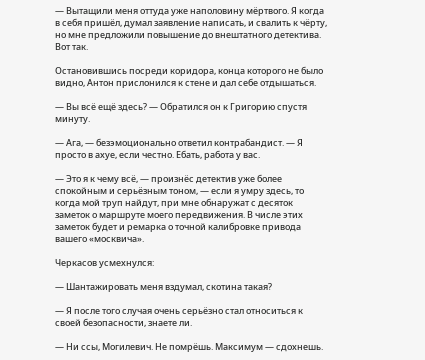— Вытащили меня оттуда уже наполовину мёртвого. Я когда в себя пришёл, думал заявление написать, и свалить к чёрту, но мне предложили повышение до внештатного детектива. Вот так.

Остановившись посреди коридора, конца которого не было видно, Антон прислонился к стене и дал себе отдышаться.

— Вы всё ещё здесь? — Обратился он к Григорию спустя минуту.

— Ага, — безэмоционально ответил контрабандист. — Я просто в ахуе, если честно. Ебать, работа у вас.

— Это я к чему всё, — произнёс детектив уже более спокойным и серьёзным тоном, — если я умру здесь, то когда мой труп найдут, при мне обнаружат с десяток заметок о маршруте моего передвижения. В числе этих заметок будет и ремарка о точной калибровке привода вашего «москвича».

Черкасов усмехнулся:

— Шантажировать меня вздумал, скотина такая?

— Я после того случая очень серьёзно стал относиться к своей безопасности, знаете ли.

— Ни ссы, Могилевич. Не помрёшь. Максимум — сдохнешь.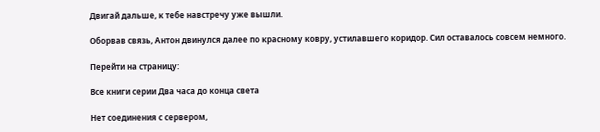Двигай дальше, к тебе навстречу уже вышли.

Оборвав связь, Антон двинулся далее по красному ковру, устилавшего коридор. Сил оставалось совсем немного.

Перейти на страницу:

Все книги серии Два часа до конца света

Нет соединения с сервером,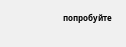попробуйте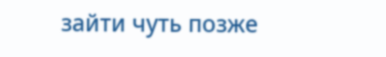зайти чуть позже